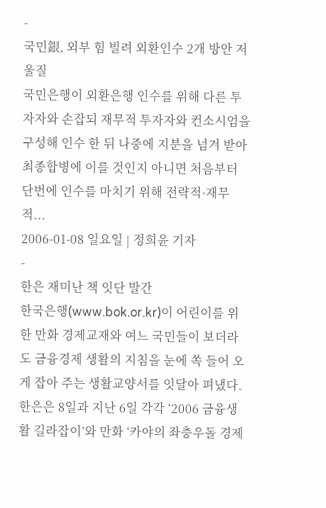-
국민銀, 외부 힘 빌려 외환인수 2개 방안 저울질
국민은행이 외환은행 인수를 위해 다른 투자자와 손잡되 재무적 투자자와 컨소시엄을 구성해 인수 한 뒤 나중에 지분을 넘겨 받아 최종합병에 이를 것인지 아니면 처음부터 단번에 인수를 마치기 위해 전략적·재무적...
2006-01-08 일요일 | 정희윤 기자
-
한은 재미난 책 잇단 발간
한국은행(www.bok.or.kr)이 어린이를 위한 만화 경제교재와 여느 국민들이 보더라도 금융경제 생활의 지침을 눈에 쏙 들어 오게 잡아 주는 생활교양서를 잇달아 펴냈다. 한은은 8일과 지난 6일 각각 ‘2006 금융생활 길라잡이’와 만화 ‘카야의 좌충우돌 경제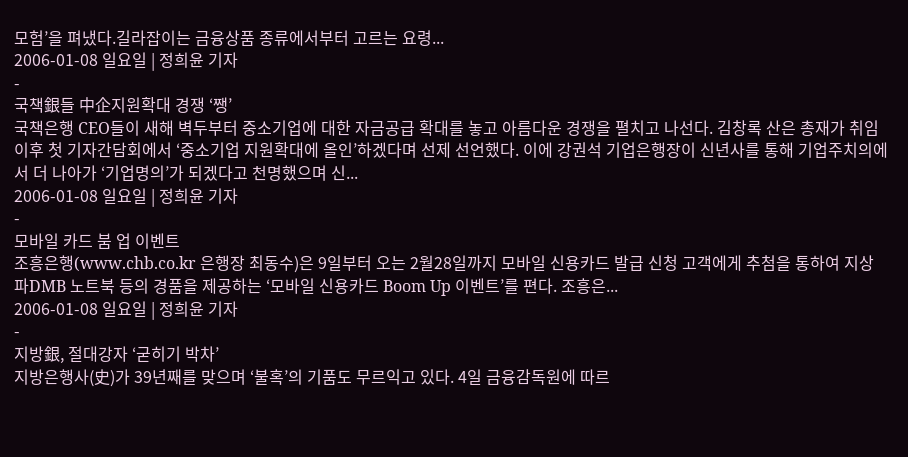모험’을 펴냈다.길라잡이는 금융상품 종류에서부터 고르는 요령...
2006-01-08 일요일 | 정희윤 기자
-
국책銀들 中企지원확대 경쟁 ‘쨍’
국책은행 CEO들이 새해 벽두부터 중소기업에 대한 자금공급 확대를 놓고 아름다운 경쟁을 펼치고 나선다. 김창록 산은 총재가 취임 이후 첫 기자간담회에서 ‘중소기업 지원확대에 올인’하겠다며 선제 선언했다. 이에 강권석 기업은행장이 신년사를 통해 기업주치의에서 더 나아가 ‘기업명의’가 되겠다고 천명했으며 신...
2006-01-08 일요일 | 정희윤 기자
-
모바일 카드 붐 업 이벤트
조흥은행(www.chb.co.kr 은행장 최동수)은 9일부터 오는 2월28일까지 모바일 신용카드 발급 신청 고객에게 추첨을 통하여 지상파DMB 노트북 등의 경품을 제공하는 ‘모바일 신용카드 Boom Up 이벤트’를 편다. 조흥은...
2006-01-08 일요일 | 정희윤 기자
-
지방銀, 절대강자 ‘굳히기 박차’
지방은행사(史)가 39년째를 맞으며 ‘불혹’의 기품도 무르익고 있다. 4일 금융감독원에 따르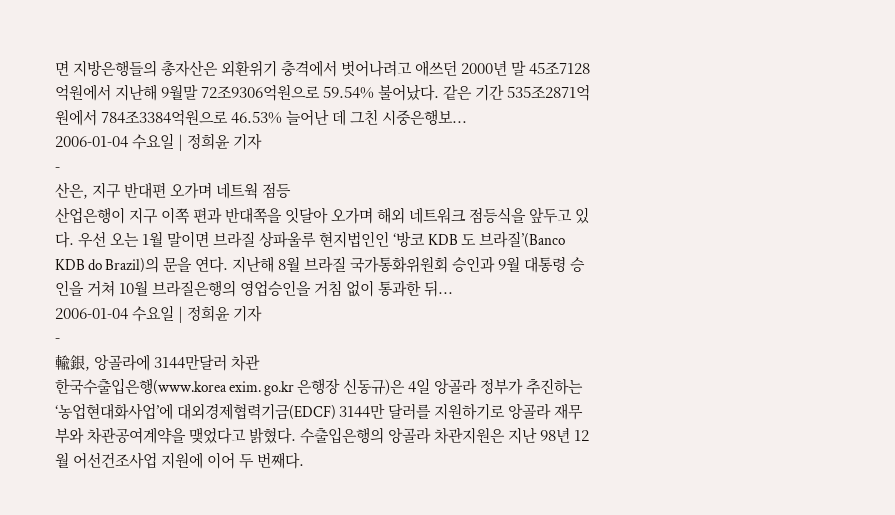면 지방은행들의 총자산은 외환위기 충격에서 벗어나려고 애쓰던 2000년 말 45조7128억원에서 지난해 9월말 72조9306억원으로 59.54% 불어났다. 같은 기간 535조2871억원에서 784조3384억원으로 46.53% 늘어난 데 그친 시중은행보...
2006-01-04 수요일 | 정희윤 기자
-
산은, 지구 반대편 오가며 네트웍 점등
산업은행이 지구 이쪽 편과 반대쪽을 잇달아 오가며 해외 네트워크 점등식을 앞두고 있다. 우선 오는 1월 말이면 브라질 상파울루 현지법인인 ‘방코 KDB 도 브라질’(Banco KDB do Brazil)의 문을 연다. 지난해 8월 브라질 국가통화위원회 승인과 9월 대통령 승인을 거쳐 10월 브라질은행의 영업승인을 거침 없이 통과한 뒤...
2006-01-04 수요일 | 정희윤 기자
-
輸銀, 앙골라에 3144만달러 차관
한국수출입은행(www.korea exim. go.kr 은행장 신동규)은 4일 앙골라 정부가 추진하는 ‘농업현대화사업’에 대외경제협력기금(EDCF) 3144만 달러를 지원하기로 앙골라 재무부와 차관공여계약을 맺었다고 밝혔다. 수출입은행의 앙골라 차관지원은 지난 98년 12월 어선건조사업 지원에 이어 두 번째다.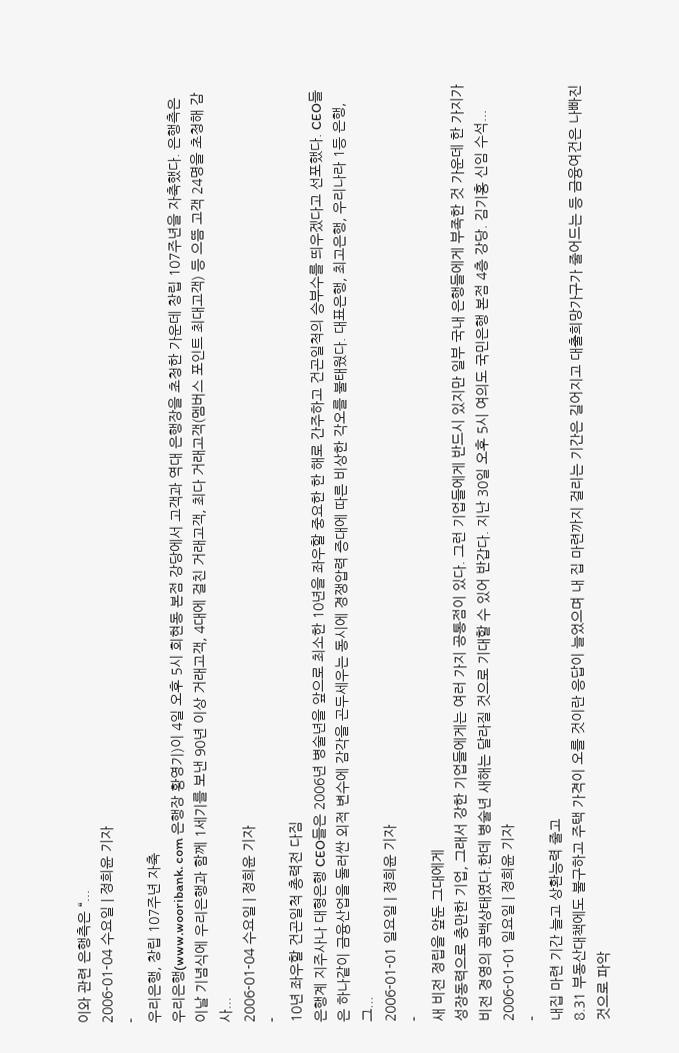이와 관련 은행측은 “...
2006-01-04 수요일 | 정희윤 기자
-
우리은행, 창립 107주년 자축
우리은행(www.wooribank. com 은행장 황영기)이 4일 오후 5시 회현동 본점 강당에서 고객과 역대 은행장을 초청한 가운데 창립 107주년을 자축했다. 은행측은 이날 기념식에 우리은행과 함께 1세기를 보낸 90년 이상 거래고객, 4대에 걸친 거래고객, 최다 거래고객(멤버스 포인트 최대고객) 등 으뜸 고객 24명을 초청해 감사...
2006-01-04 수요일 | 정희윤 기자
-
10년 좌우할 건곤일척 총력전 다짐
은행계 지주사나 대형은행 CEO들은 2006년 병술년을 앞으로 최소한 10년을 좌우할 중요한 한 해로 간주하고 건곤일척의 승부수를 띄우겠다고 선포했다. CEO들은 하나같이 금융산업을 둘러싼 외적 변수에 감각을 곤두세우는 동시에 경쟁압력 증대에 따른 비상한 각오를 불태웠다. 대표은행, 최고은행, 우리나라 1등 은행, 그...
2006-01-01 일요일 | 정희윤 기자
-
새 비전 정립을 앞둔 그대에게
성장동력으로 충만한 기업, 그래서 강한 기업들에게는 여러 가지 공통점이 있다. 그런 기업들에게 반드시 있지만 일부 국내 은행들에게 부족한 것 가운데 한 가지가 비전 경영의 공백상태였다.한데 병술년 새해는 달라질 것으로 기대할 수 있어 반갑다. 지난 30일 오후 5시 여의도 국민은행 본점 4층 강당. 김기홍 신임 수석...
2006-01-01 일요일 | 정희윤 기자
-
내집 마련 기간 늘고 상환능력 줄고
8.31 부동산대책에도 불구하고 주택 가격이 오를 것이란 응답이 늘었으며 내 집 마련까지 걸리는 기간은 길어지고 대출희망가구가 줄어드는 등 금융여건은 나빠진 것으로 파악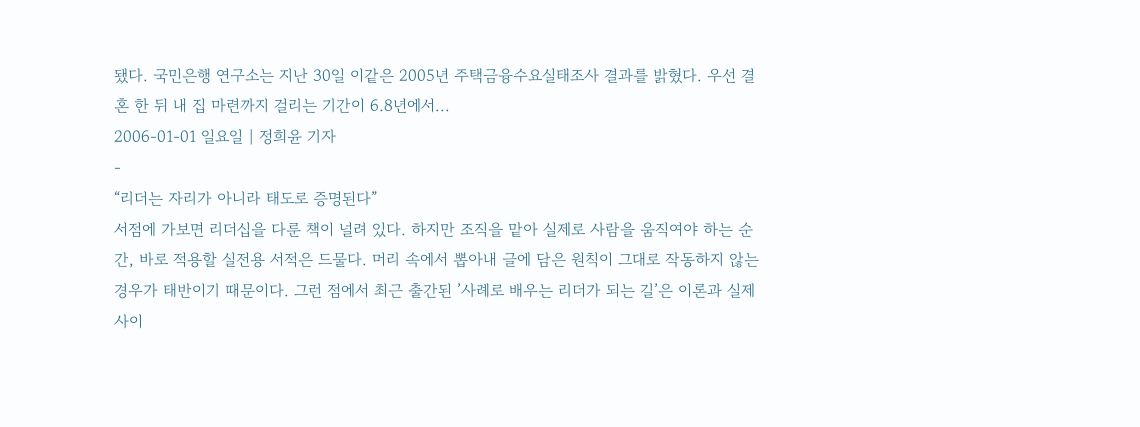됐다. 국민은행 연구소는 지난 30일 이같은 2005년 주택금융수요실태조사 결과를 밝혔다. 우선 결혼 한 뒤 내 집 마련까지 걸리는 기간이 6.8년에서...
2006-01-01 일요일 | 정희윤 기자
-
“리더는 자리가 아니라 태도로 증명된다”
서점에 가보면 리더십을 다룬 책이 널려 있다. 하지만 조직을 맡아 실제로 사람을 움직여야 하는 순간, 바로 적용할 실전용 서적은 드물다. 머리 속에서 뽑아내 글에 담은 원칙이 그대로 작동하지 않는 경우가 태반이기 때문이다. 그런 점에서 최근 출간된 ’사례로 배우는 리더가 되는 길’은 이론과 실제 사이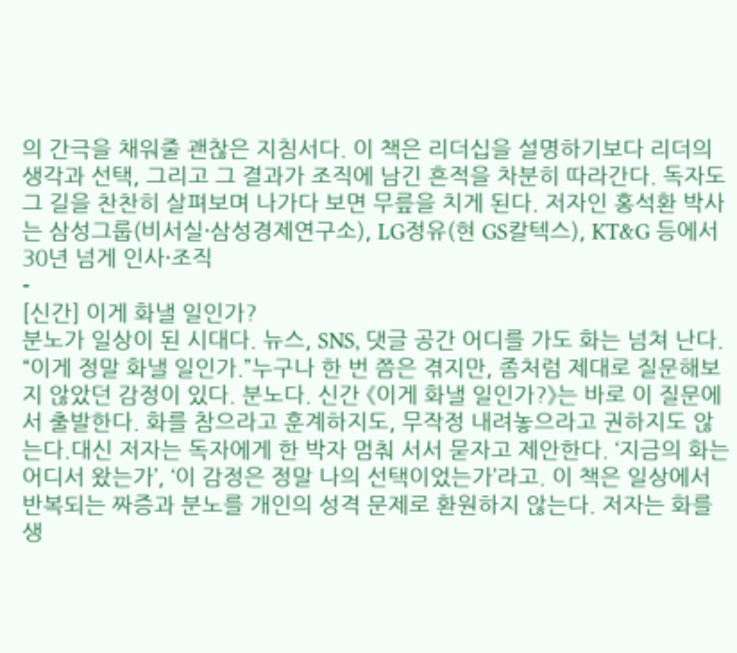의 간극을 채워줄 괜찮은 지침서다. 이 책은 리더십을 설명하기보다 리더의 생각과 선택, 그리고 그 결과가 조직에 남긴 흔적을 차분히 따라간다. 독자도 그 길을 찬찬히 살펴보며 나가다 보면 무릎을 치게 된다. 저자인 홍석환 박사는 삼성그룹(비서실·삼성경제연구소), LG정유(현 GS칼텍스), KT&G 등에서 30년 넘게 인사·조직
-
[신간] 이게 화낼 일인가?
분노가 일상이 된 시대다. 뉴스, SNS, 댓글 공간 어디를 가도 화는 넘쳐 난다. “이게 정말 화낼 일인가.”누구나 한 번 쯤은 겪지만, 좀처럼 제대로 질문해보지 않았던 감정이 있다. 분노다. 신간 《이게 화낼 일인가?》는 바로 이 질문에서 출발한다. 화를 참으라고 훈계하지도, 무작정 내려놓으라고 권하지도 않는다.대신 저자는 독자에게 한 박자 멈춰 서서 묻자고 제안한다. ‘지금의 화는 어디서 왔는가’, ‘이 감정은 정말 나의 선택이었는가’라고. 이 책은 일상에서 반복되는 짜증과 분노를 개인의 성격 문제로 환원하지 않는다. 저자는 화를 생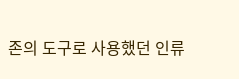존의 도구로 사용했던 인류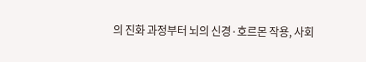의 진화 과정부터 뇌의 신경·호르몬 작용, 사회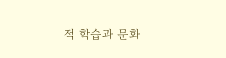적 학습과 문화